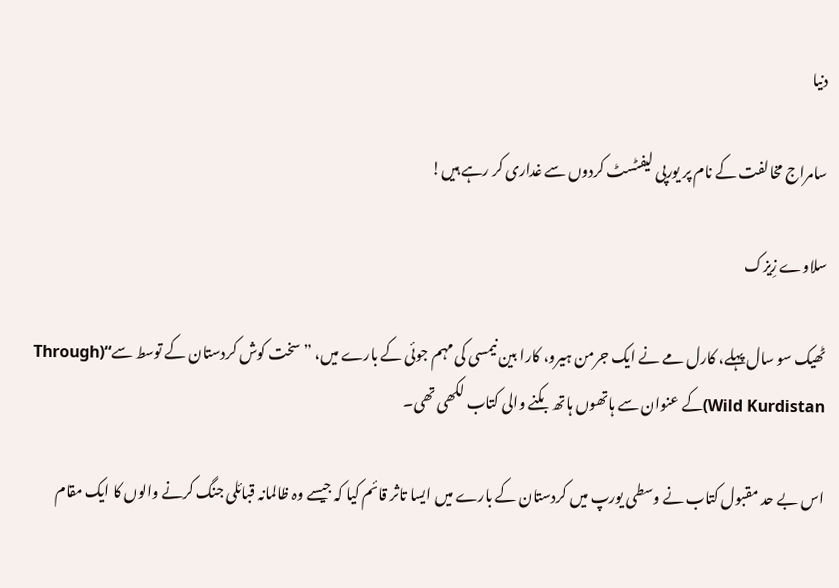دنیا

سامراج مخالفت کے نام پر یورپی لیفٹسٹ کردوں سے غداری کر رہے ہیں!

سلاوے زِیزک

ٹھیک سو سال پہلے، کارل مے نے ایک جرمن ہیرو، کارا بین نیمسی کی مہم جوئی کے بارے میں، ”سخت کوش کردستان کے توسط سے“(Through Wild Kurdistan)کے عنوان سے ہاتھوں ہاتھ بکنے والی کتاب لکھی تھی۔

اس بے حد مقبول کتاب نے وسطی یورپ میں کردستان کے بارے میں ایسا تاثر قائم کیا کہ جیسے وہ ظالمانہ قبائلی جنگ کرنے والوں کا ایک مقام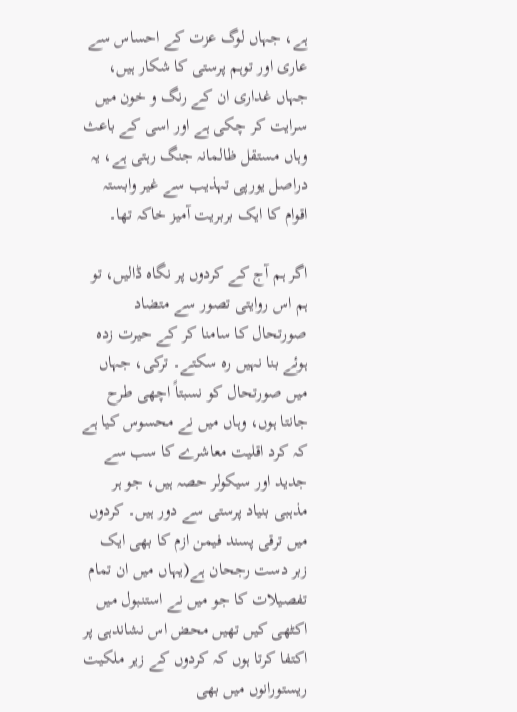ہے، جہاں لوگ عزت کے احساس سے عاری اور توہم پرستی کا شکار ہیں، جہاں غداری ان کے رنگ و خون میں سرایت کر چکی ہے اور اسی کے باعث وہاں مستقل ظالمانہ جنگ رہتی ہے، یہ دراصل یورپی تہذیب سے غیر وابستہ اقوام کا ایک بربریت آمیز خاکہ تھا۔

اگر ہم آج کے کردوں پر نگاہ ڈالیں، تو ہم اس روایتی تصور سے متضاد صورتحال کا سامنا کر کے حیرت زدہ ہوئے بنا نہیں رہ سکتے۔ ترکی، جہاں میں صورتحال کو نسبتاً اچھی طرح جانتا ہوں، وہاں میں نے محسوس کیا ہے کہ کرد اقلیت معاشرے کا سب سے جدید اور سیکولر حصہ ہیں، جو ہر مذہبی بنیاد پرستی سے دور ہیں۔ کردوں میں ترقی پسند فیمن ازم کا بھی ایک زبر دست رجحان ہے(یہاں میں ان تمام تفصیلات کا جو میں نے استنبول میں اکٹھی کیں تھیں محض اس نشاندہی پر اکتفا کرتا ہوں کہ کردوں کے زیر ملکیت ریستورانوں میں بھی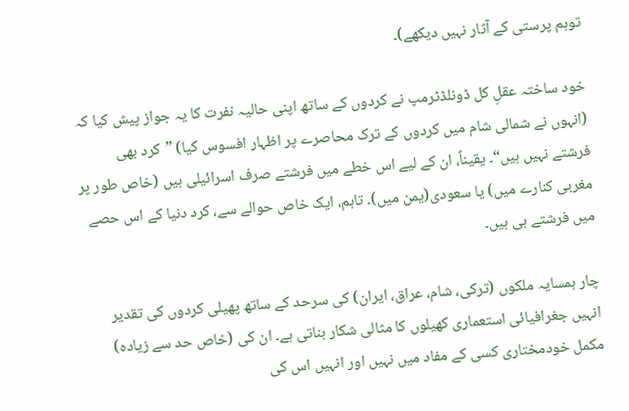توہم پرستی کے آثار نہیں دیکھے)۔

خود ساختہ عقلِ کل ڈونلڈٹرمپ نے کردوں کے ساتھ اپنی حالیہ نفرت کا یہ جواز پیش کیا کہ (انہوں نے شمالی شام میں کردوں کے ترک محاصرے پر اظہار افسوس کیا) ”کرد بھی فرشتے نہیں ہیں“۔ یقیناً، ان کے لیے اس خطے میں فرشتے صرف اسرائیلی ہیں (خاص طور پر مغربی کنارے میں) یا سعودی(یمن میں)۔ تاہم، ایک خاص حوالے سے، کرد دنیا کے اس حصے میں فرشتے ہی ہیں۔

چار ہمسایہ ملکوں (ترکی، شام، عراق، ایران) کی سرحد کے ساتھ پھیلی کردوں کی تقدیر انہیں جغرافیائی استعماری کھیلوں کا مثالی شکار بناتی ہے۔ ان کی (خاص حد سے زیادہ) مکمل خودمختاری کسی کے مفاد میں نہیں اور انہیں اس کی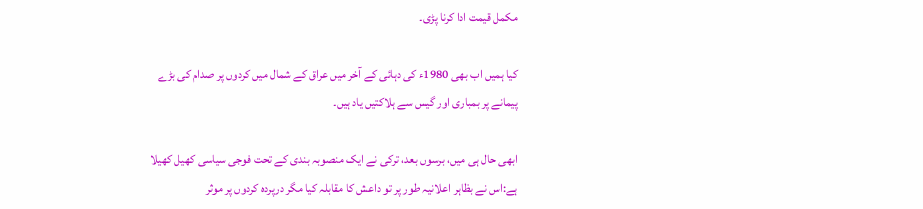مکمل قیمت ادا کرنا پڑی۔

کیا ہمیں اب بھی 1980ء کی دہائی کے آخر میں عراق کے شمال میں کردوں پر صدام کی بڑے پیمانے پر بمباری اور گیس سے ہلاکتیں یاد ہیں۔

ابھی حال ہی میں، برسوں بعد، ترکی نے ایک منصوبہ بندی کے تحت فوجی سیاسی کھیل کھیلا ہے:اس نے بظاہر اعلانیہ طور پر تو داعش کا مقابلہ کیا مگر درپردہ کردوں پر موثر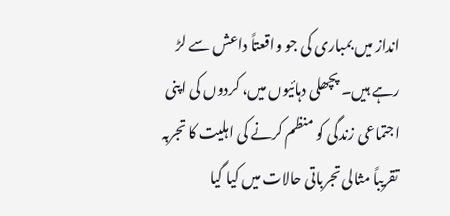انداز میں بمباری کی جو واقعتاً داعش سے لڑ رہے ہیں۔ پچھلی دہائیوں میں، کردوں کی اپنی اجتماعی زندگی کو منظم کرنے کی اہلیت کا تجربہ تقریباً مثالی تجرباتی حالات میں کیا گیا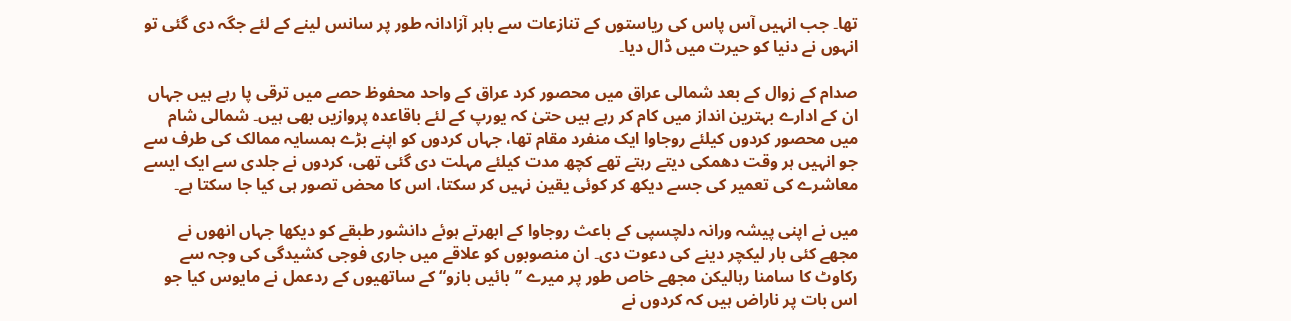تھا۔ جب انہیں آس پاس کی ریاستوں کے تنازعات سے باہر آزادانہ طور پر سانس لینے کے لئے جگہ دی گئی تو انہوں نے دنیا کو حیرت میں ڈال دیا۔

صدام کے زوال کے بعد شمالی عراق میں محصور کرد عراق کے واحد محفوظ حصے میں ترقی پا رہے ہیں جہاں ان کے ادارے بہترین انداز میں کام کر رہے ہیں حتیٰ کہ یورپ کے لئے باقاعدہ پروازیں بھی ہیں۔ شمالی شام میں محصور کردوں کیلئے روجاوا ایک منفرد مقام تھا، جہاں کردوں کو اپنے بڑے ہمسایہ ممالک کی طرف سے جو انہیں ہر وقت دھمکی دیتے رہتے تھے کچھ مدت کیلئے مہلت دی گئی تھی، کردوں نے جلدی سے ایک ایسے معاشرے کی تعمیر کی جسے دیکھ کر کوئی یقین نہیں کر سکتا، اس کا محض تصور ہی کیا جا سکتا ہے۔

میں نے اپنی پیشہ ورانہ دلچسپی کے باعث روجاوا کے ابھرتے ہوئے دانشور طبقے کو دیکھا جہاں انھوں نے مجھے کئی بار لیکچر دینے کی دعوت دی۔ ان منصوبوں کو علاقے میں جاری فوجی کشیدگی کی وجہ سے رکاوٹ کا سامنا رہالیکن مجھے خاص طور پر میرے ”بائیں بازو“ کے ساتھیوں کے ردعمل نے مایوس کیا جو اس بات پر ناراض ہیں کہ کردوں نے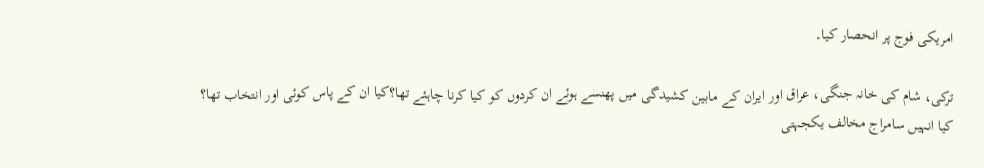امریکی فوج پر انحصار کیا۔

ترکی، شام کی خانہ جنگی، عراق اور ایران کے مابین کشیدگی میں پھنسے ہوئے ان کردوں کو کیا کرنا چاہئے تھا؟کیا ان کے پاس کوئی اور انتخاب تھا؟ کیا انہیں سامراج مخالف یکجہتی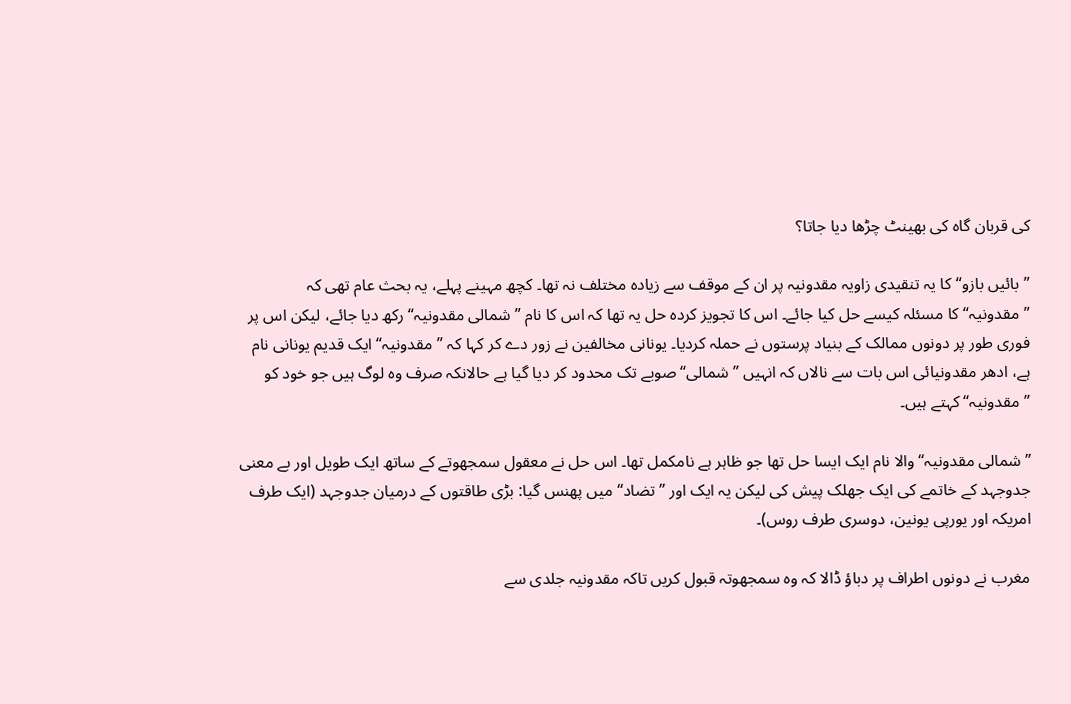کی قربان گاہ کی بھینٹ چڑھا دیا جاتا؟

”بائیں بازو“ کا یہ تنقیدی زاویہ مقدونیہ پر ان کے موقف سے زیادہ مختلف نہ تھا۔ کچھ مہینے پہلے، یہ بحث عام تھی کہ ”مقدونیہ“ کا مسئلہ کیسے حل کیا جائے۔ اس کا تجویز کردہ حل یہ تھا کہ اس کا نام ”شمالی مقدونیہ“ رکھ دیا جائے، لیکن اس پر فوری طور پر دونوں ممالک کے بنیاد پرستوں نے حملہ کردیا۔ یونانی مخالفین نے زور دے کر کہا کہ ”مقدونیہ“ ایک قدیم یونانی نام ہے، ادھر مقدونیائی اس بات سے نالاں کہ انہیں ”شمالی“صوبے تک محدود کر دیا گیا ہے حالانکہ صرف وہ لوگ ہیں جو خود کو ”مقدونیہ“ کہتے ہیں۔

”شمالی مقدونیہ“ والا نام ایک ایسا حل تھا جو ظاہر ہے نامکمل تھا۔ اس حل نے معقول سمجھوتے کے ساتھ ایک طویل اور بے معنی جدوجہد کے خاتمے کی ایک جھلک پیش کی لیکن یہ ایک اور ”تضاد“ میں پھنس گیا: بڑی طاقتوں کے درمیان جدوجہد (ایک طرف امریکہ اور یورپی یونین، دوسری طرف روس)۔

مغرب نے دونوں اطراف پر دباؤ ڈالا کہ وہ سمجھوتہ قبول کریں تاکہ مقدونیہ جلدی سے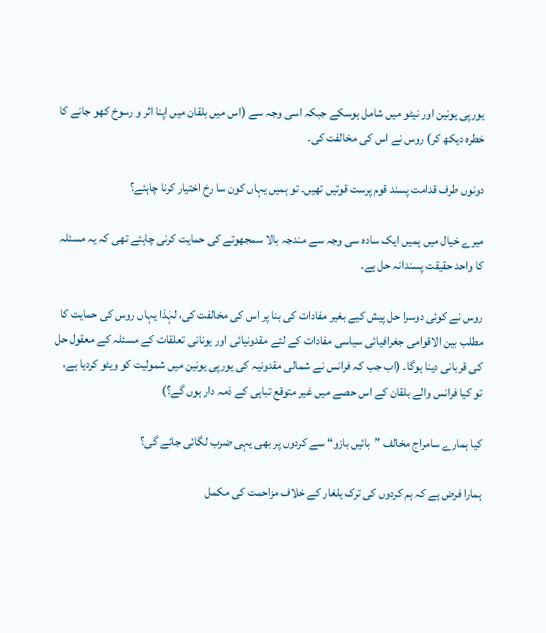یورپی یونین اور نیٹو میں شامل ہوسکے جبکہ اسی وجہ سے (اس میں بلقان میں اپنا اثر و رسوخ کھو جانے کا خطرہ دیکھ کر) روس نے اس کی مخالفت کی۔

دونوں طرف قدامت پسند قوم پرست قوتیں تھیں۔ تو ہمیں یہاں کون سا رخ اختیار کرنا چاہئے؟

میرے خیال میں ہمیں ایک سادہ سی وجہ سے مندجہ بالا سمجھوتے کی حمایت کرنی چاہئے تھی کہ یہ مسئلہ کا واحد حقیقت پسندانہ حل ہے۔

روس نے کوئی دوسرا حل پیش کیے بغیر مفادات کی بنا پر اس کی مخالفت کی، لہٰذا یہاں روس کی حمایت کا مطلب بین الاقوامی جغرافیائی سیاسی مفادات کے لئے مقدونیائی اور یونانی تعلقات کے مسئلہ کے معقول حل کی قربانی دینا ہوگا۔ (اب جب کہ فرانس نے شمالی مقدونیہ کی یورپی یونین میں شمولیت کو ویٹو کردیا ہے، تو کیا فرانس والے بلقان کے اس حصے میں غیر متوقع تباہی کے ذمہ دار ہوں گے؟)

کیا ہمارے سامراج مخالف ”بائیں بازو“ سے کردوں پر بھی یہی ضرب لگائی جائے گی؟

ہمارا فرض ہے کہ ہم کردوں کی ترک یلغار کے خلاف مزاحمت کی مکمل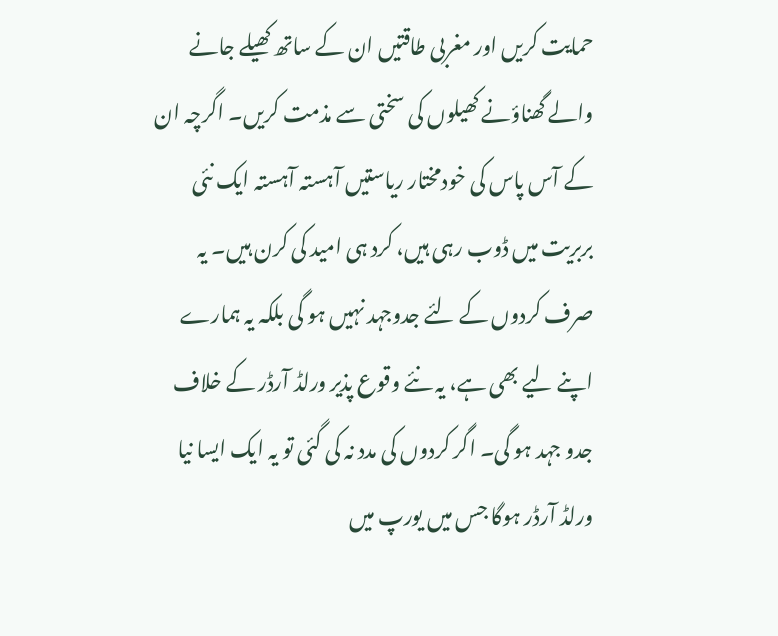حمایت کریں اور مغربی طاقتیں ان کے ساتھ کھیلے جانے والے گھناؤنے کھیلوں کی سختی سے مذمت کریں۔ اگرچہ ان کے آس پاس کی خودمختار ریاستیں آہستہ آہستہ ایک نئی بربریت میں ڈوب رہی ہیں، کرد ہی امید کی کرن ہیں۔ یہ صرف کردوں کے لئے جدوجہد نہیں ہو گی بلکہ یہ ہمارے اپنے لیے بھی ہے، یہ نئے وقوع پذیر ورلڈ آرڈر کے خلاف جدو جہد ہو گی۔ اگر کردوں کی مدد نہ کی گئی تو یہ ایک ایسا نیا ورلڈ آرڈر ہوگا جس میں یورپ میں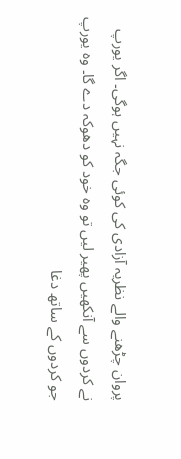پروان چڑھنے والے نظریہ آزادی کی کوئی جگہ نہیں ہوگی۔ اگر یورپ نے کردوں سے آنکھیں پھیر لیں تو وہ خود کو دھوکہ دے گا۔ وہ یورپ جو کردوں کے ساتھ دغا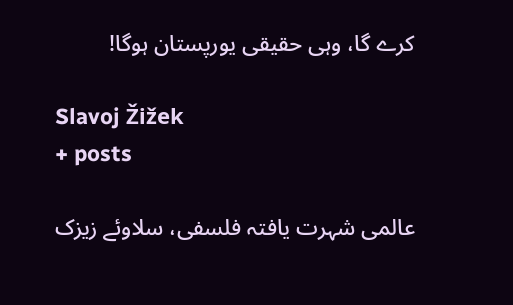کرے گا، وہی حقیقی یورپستان ہوگا!

Slavoj Žižek
+ posts

عالمی شہرت یافتہ فلسفی، سلاوئے زیزک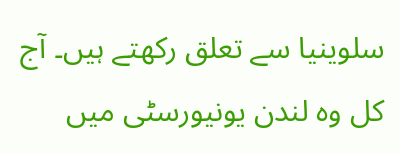سلوینیا سے تعلق رکھتے ہیں۔ آج کل وہ لندن یونیورسٹی میں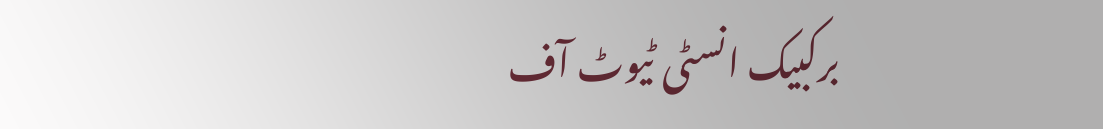برکبیک انسٹی ٹیوٹ آف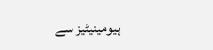ہیومینیٹیز سے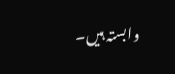وابستہ ہیں۔